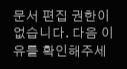문서 편집 권한이 없습니다. 다음 이유를 확인해주세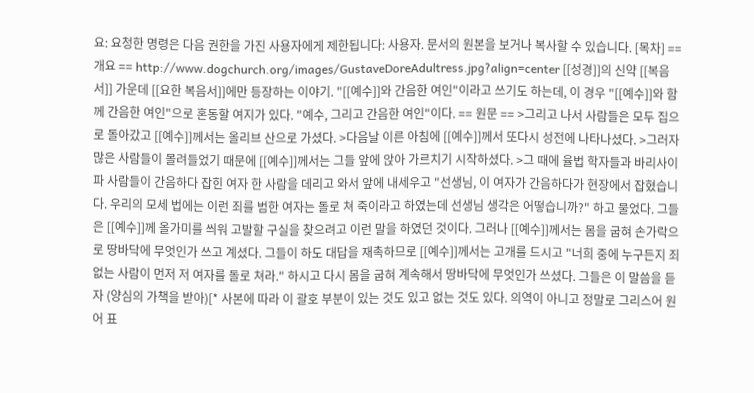요: 요청한 명령은 다음 권한을 가진 사용자에게 제한됩니다: 사용자. 문서의 원본을 보거나 복사할 수 있습니다. [목차] == 개요 == http://www.dogchurch.org/images/GustaveDoreAdultress.jpg?align=center [[성경]]의 신약 [[복음서]] 가운데 [[요한 복음서]]에만 등장하는 이야기. "[[예수]]와 간음한 여인"이라고 쓰기도 하는데, 이 경우 "[[예수]]와 함께 간음한 여인"으로 혼동할 여지가 있다. "예수, 그리고 간음한 여인"이다. == 원문 == >그리고 나서 사람들은 모두 집으로 돌아갔고 [[예수]]께서는 올리브 산으로 가셨다. >다음날 이른 아침에 [[예수]]께서 또다시 성전에 나타나셨다. >그러자 많은 사람들이 몰려들었기 때문에 [[예수]]께서는 그들 앞에 앉아 가르치기 시작하셨다. >그 때에 율법 학자들과 바리사이파 사람들이 간음하다 잡힌 여자 한 사람을 데리고 와서 앞에 내세우고 "선생님, 이 여자가 간음하다가 현장에서 잡혔습니다. 우리의 모세 법에는 이런 죄를 범한 여자는 돌로 쳐 죽이라고 하였는데 선생님 생각은 어떻습니까?" 하고 물었다. 그들은 [[예수]]께 올가미를 씌워 고발할 구실을 찾으려고 이런 말을 하였던 것이다. 그러나 [[예수]]께서는 몸을 굽혀 손가락으로 땅바닥에 무엇인가 쓰고 계셨다. 그들이 하도 대답을 재촉하므로 [[예수]]께서는 고개를 드시고 "너희 중에 누구든지 죄 없는 사람이 먼저 저 여자를 돌로 쳐라." 하시고 다시 몸을 굽혀 계속해서 땅바닥에 무엇인가 쓰셨다. 그들은 이 말씀을 듣자 (양심의 가책을 받아)[* 사본에 따라 이 괄호 부분이 있는 것도 있고 없는 것도 있다. 의역이 아니고 정말로 그리스어 원어 표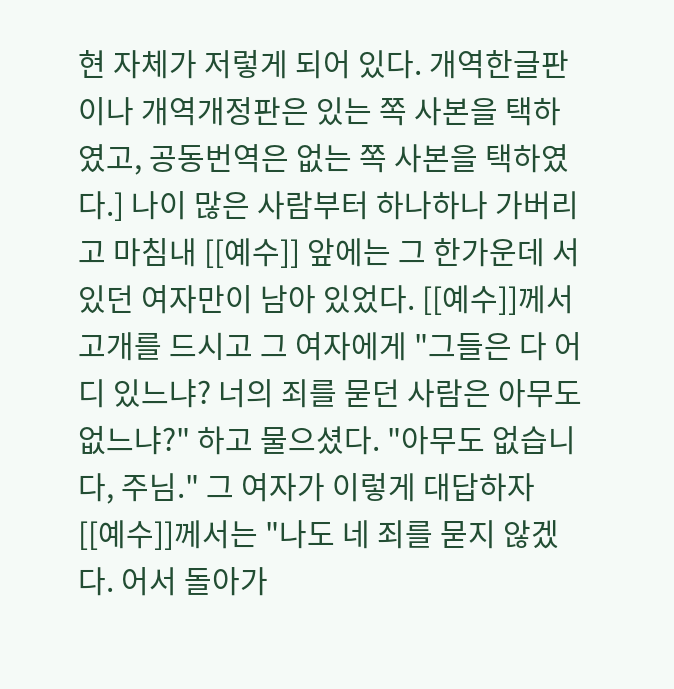현 자체가 저렇게 되어 있다. 개역한글판이나 개역개정판은 있는 쪽 사본을 택하였고, 공동번역은 없는 쪽 사본을 택하였다.] 나이 많은 사람부터 하나하나 가버리고 마침내 [[예수]] 앞에는 그 한가운데 서 있던 여자만이 남아 있었다. [[예수]]께서 고개를 드시고 그 여자에게 "그들은 다 어디 있느냐? 너의 죄를 묻던 사람은 아무도 없느냐?" 하고 물으셨다. "아무도 없습니다, 주님." 그 여자가 이렇게 대답하자 [[예수]]께서는 "나도 네 죄를 묻지 않겠다. 어서 돌아가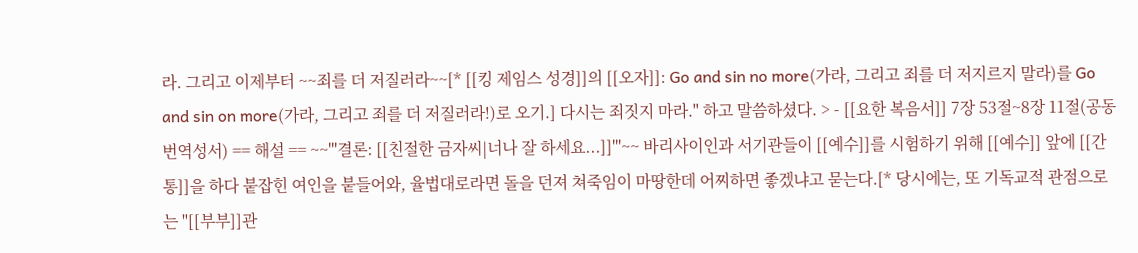라. 그리고 이제부터 ~~죄를 더 저질러라~~[* [[킹 제임스 성경]]의 [[오자]]: Go and sin no more(가라, 그리고 죄를 더 저지르지 말라)를 Go and sin on more(가라, 그리고 죄를 더 저질러라!)로 오기.] 다시는 죄짓지 마라." 하고 말씀하셨다. > - [[요한 복음서]] 7장 53절~8장 11절(공동번역성서) == 해설 == ~~'''결론: [[친절한 금자씨|너나 잘 하세요...]]'''~~ 바리사이인과 서기관들이 [[예수]]를 시험하기 위해 [[예수]] 앞에 [[간통]]을 하다 붙잡힌 여인을 붙들어와, 율법대로라면 돌을 던져 쳐죽임이 마땅한데 어찌하면 좋겠냐고 묻는다.[* 당시에는, 또 기독교적 관점으로는 "[[부부]]관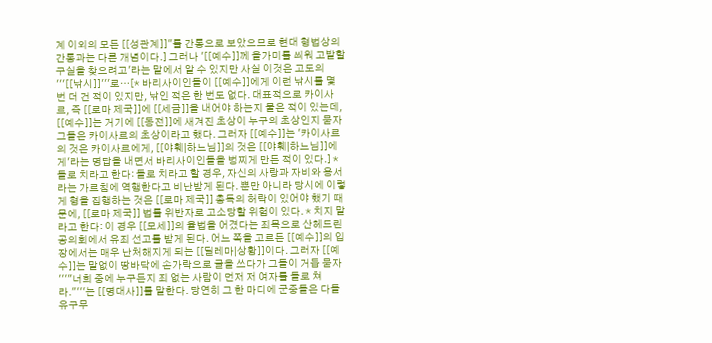계 이외의 모든 [[성관계]]"를 간통으로 보았으므로 현대 형법상의 간통과는 다른 개념이다.] 그러나 '[[예수]]께 올가미를 씌워 고발할 구실을 찾으려고'라는 말에서 알 수 있지만 사실 이것은 고도의 '''[[낚시]]'''로…[* 바리사이인들이 [[예수]]에게 이런 낚시를 몇 번 더 건 적이 있지만, 낚인 적은 한 번도 없다. 대표적으로 카이사르, 즉 [[로마 제국]]에 [[세금]]을 내어야 하는지 물은 적이 있는데, [[예수]]는 거기에 [[동전]]에 새겨진 초상이 누구의 초상인지 묻자 그들은 카이사르의 초상이라고 했다. 그러자 [[예수]]는 '카이사르의 것은 카이사르에게, [[야훼|하느님]]의 것은 [[야훼|하느님]]에게'라는 명답을 내면서 바리사이인들을 벙찌게 만든 적이 있다.] * 돌로 치라고 한다: 돌로 치라고 할 경우, 자신의 사랑과 자비와 용서라는 가르침에 역행한다고 비난받게 된다. 뿐만 아니라 당시에 이렇게 형을 집행하는 것은 [[로마 제국]] 총독의 허락이 있어야 했기 때문에, [[로마 제국]] 법률 위반자로 고소당할 위험이 있다. * 치지 말라고 한다: 이 경우 [[모세]]의 율법을 어겼다는 죄목으로 산헤드린 공의회에서 유죄 선고를 받게 된다. 어느 쪽을 고르든 [[예수]]의 입장에서는 매우 난처해지게 되는 [[딜레마|상황]]이다. 그러자 [[예수]]는 말없이 땅바닥에 손가락으로 글을 쓰다가 그들이 거듭 묻자 '''"너희 중에 누구든지 죄 없는 사람이 먼저 저 여자를 돌로 쳐라."'''는 [[명대사]]를 말한다. 당연히 그 한 마디에 군중들은 다들 유구무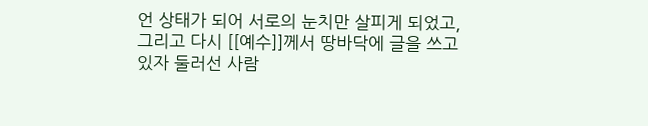언 상태가 되어 서로의 눈치만 살피게 되었고, 그리고 다시 [[예수]]께서 땅바닥에 글을 쓰고 있자 둘러선 사람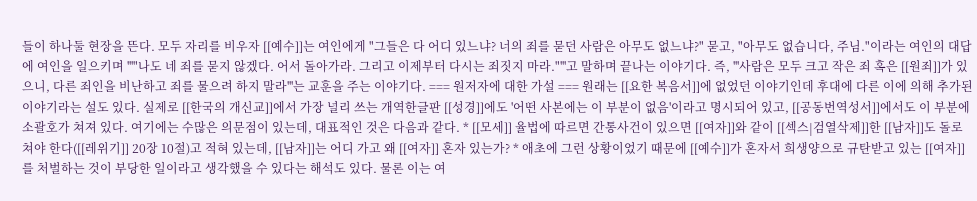들이 하나둘 현장을 뜬다. 모두 자리를 비우자 [[예수]]는 여인에게 "그들은 다 어디 있느냐? 너의 죄를 묻던 사람은 아무도 없느냐?" 묻고, "아무도 없습니다, 주님."이라는 여인의 대답에 여인을 일으키며 '''"나도 네 죄를 묻지 않겠다. 어서 돌아가라. 그리고 이제부터 다시는 죄짓지 마라."'''고 말하며 끝나는 이야기다. 즉, '''사람은 모두 크고 작은 죄 혹은 [[원죄]]가 있으니, 다른 죄인을 비난하고 죄를 물으려 하지 말라'''는 교훈을 주는 이야기다. === 원저자에 대한 가설 === 원래는 [[요한 복음서]]에 없었던 이야기인데 후대에 다른 이에 의해 추가된 이야기라는 설도 있다. 실제로 [[한국의 개신교]]에서 가장 널리 쓰는 개역한글판 [[성경]]에도 '어떤 사본에는 이 부분이 없음'이라고 명시되어 있고, [[공동번역성서]]에서도 이 부분에 소괄호가 쳐져 있다. 여기에는 수많은 의문점이 있는데, 대표적인 것은 다음과 같다. * [[모세]] 율법에 따르면 간통사건이 있으면 [[여자]]와 같이 [[섹스|검열삭제]]한 [[남자]]도 돌로 쳐야 한다([[레위기]] 20장 10절)고 적혀 있는데, [[남자]]는 어디 가고 왜 [[여자]] 혼자 있는가? * 애초에 그런 상황이었기 때문에 [[예수]]가 혼자서 희생양으로 규탄받고 있는 [[여자]]를 처벌하는 것이 부당한 일이라고 생각했을 수 있다는 해석도 있다. 물론 이는 여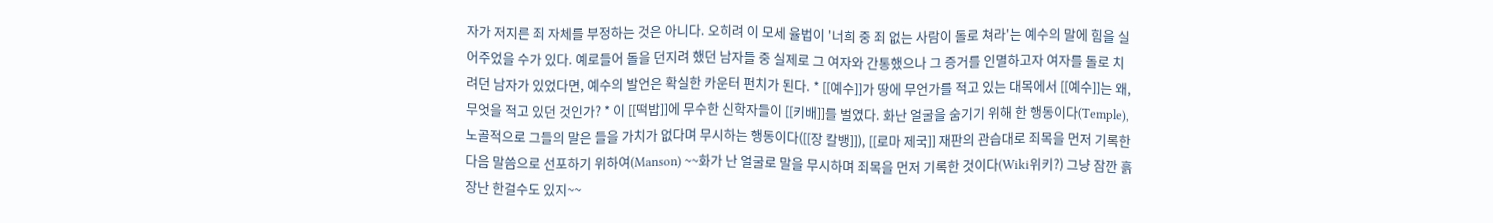자가 저지른 죄 자체를 부정하는 것은 아니다. 오히려 이 모세 율법이 '너희 중 죄 없는 사람이 돌로 쳐라'는 예수의 말에 힘을 실어주었을 수가 있다. 예로들어 돌을 던지려 했던 남자들 중 실제로 그 여자와 간통했으나 그 증거를 인멸하고자 여자를 돌로 치려던 남자가 있었다면, 예수의 발언은 확실한 카운터 펀치가 된다. * [[예수]]가 땅에 무언가를 적고 있는 대목에서 [[예수]]는 왜, 무엇을 적고 있던 것인가? * 이 [[떡밥]]에 무수한 신학자들이 [[키배]]를 벌였다. 화난 얼굴을 숨기기 위해 한 행동이다(Temple), 노골적으로 그들의 말은 들을 가치가 없다며 무시하는 행동이다([[장 칼뱅]]), [[로마 제국]] 재판의 관습대로 죄목을 먼저 기록한 다음 말씀으로 선포하기 위하여(Manson) ~~화가 난 얼굴로 말을 무시하며 죄목을 먼저 기록한 것이다(Wiki위키?) 그냥 잠깐 흙장난 한걸수도 있지~~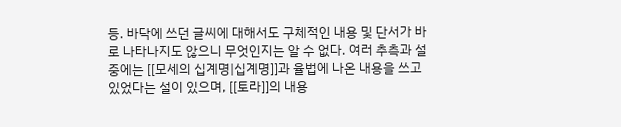등. 바닥에 쓰던 글씨에 대해서도 구체적인 내용 및 단서가 바로 나타나지도 않으니 무엇인지는 알 수 없다. 여러 추측과 설 중에는 [[모세의 십계명|십계명]]과 율법에 나온 내용을 쓰고 있었다는 설이 있으며, [[토라]]의 내용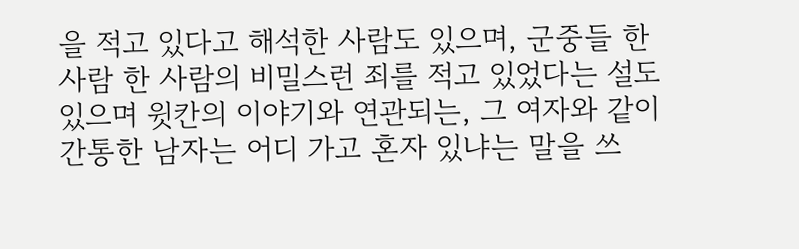을 적고 있다고 해석한 사람도 있으며, 군중들 한 사람 한 사람의 비밀스런 죄를 적고 있었다는 설도 있으며 윗칸의 이야기와 연관되는, 그 여자와 같이 간통한 남자는 어디 가고 혼자 있냐는 말을 쓰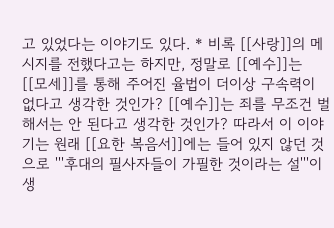고 있었다는 이야기도 있다. * 비록 [[사랑]]의 메시지를 전했다고는 하지만, 정말로 [[예수]]는 [[모세]]를 통해 주어진 율법이 더이상 구속력이 없다고 생각한 것인가? [[예수]]는 죄를 무조건 벌해서는 안 된다고 생각한 것인가? 따라서 이 이야기는 원래 [[요한 복음서]]에는 들어 있지 않던 것으로 '''후대의 필사자들이 가필한 것이라는 설'''이 생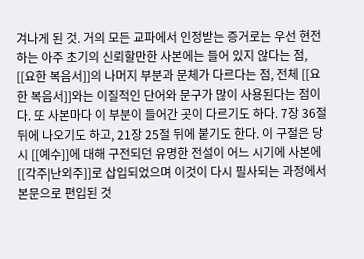겨나게 된 것. 거의 모든 교파에서 인정받는 증거로는 우선 현전하는 아주 초기의 신뢰할만한 사본에는 들어 있지 않다는 점, [[요한 복음서]]의 나머지 부분과 문체가 다르다는 점, 전체 [[요한 복음서]]와는 이질적인 단어와 문구가 많이 사용된다는 점이다. 또 사본마다 이 부분이 들어간 곳이 다르기도 하다. 7장 36절 뒤에 나오기도 하고, 21장 25절 뒤에 붙기도 한다. 이 구절은 당시 [[예수]]에 대해 구전되던 유명한 전설이 어느 시기에 사본에 [[각주|난외주]]로 삽입되었으며 이것이 다시 필사되는 과정에서 본문으로 편입된 것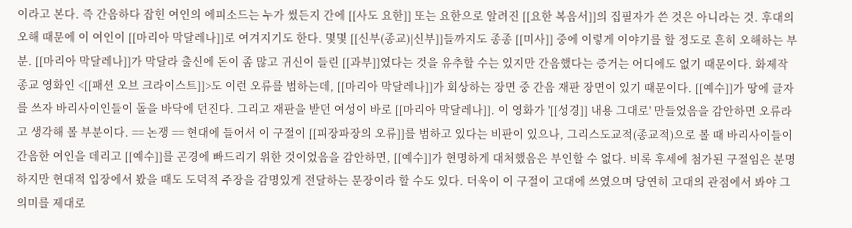이라고 본다. 즉 간음하다 잡힌 여인의 에피소드는 누가 썼든지 간에 [[사도 요한]] 또는 요한으로 알려진 [[요한 복음서]]의 집필자가 쓴 것은 아니라는 것. 후대의 오해 때문에 이 여인이 [[마리아 막달레나]]로 여겨지기도 한다. 몇몇 [[신부(종교)|신부]]들까지도 종종 [[미사]] 중에 이렇게 이야기를 할 정도로 흔히 오해하는 부분. [[마리아 막달레나]]가 막달라 출신에 돈이 좀 많고 귀신이 들린 [[과부]]였다는 것을 유추할 수는 있지만 간음했다는 증거는 어디에도 없기 때문이다. 화제작 종교 영화인 <[[패션 오브 크라이스트]]>도 이런 오류를 범하는데, [[마리아 막달레나]]가 회상하는 장면 중 간음 재판 장면이 있기 때문이다. [[예수]]가 땅에 글자를 쓰자 바리사이인들이 돌을 바닥에 던진다. 그리고 재판을 받던 여성이 바로 [[마리아 막달레나]]. 이 영화가 '[[성경]] 내용 그대로' 만들었음을 감안하면 오류라고 생각해 볼 부분이다. == 논쟁 == 현대에 들어서 이 구절이 [[피장파장의 오류]]를 범하고 있다는 비판이 있으나, 그리스도교적(종교적)으로 볼 때 바리사이들이 간음한 여인을 데리고 [[예수]]를 곤경에 빠드리기 위한 것이었음을 감안하면, [[예수]]가 현명하게 대처했음은 부인할 수 없다. 비록 후세에 첨가된 구절임은 분명하지만 현대적 입장에서 봤을 때도 도덕적 주장을 감명있게 전달하는 문장이라 할 수도 있다. 더욱이 이 구절이 고대에 쓰였으며 당연히 고대의 관점에서 봐야 그 의미를 제대로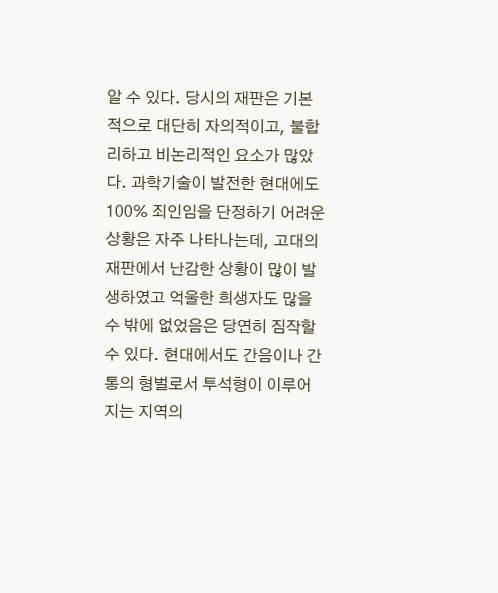알 수 있다. 당시의 재판은 기본적으로 대단히 자의적이고, 불합리하고 비논리적인 요소가 많았다. 과학기술이 발전한 현대에도 100% 죄인임을 단정하기 어려운 상황은 자주 나타나는데, 고대의 재판에서 난감한 상황이 많이 발생하였고 억울한 희생자도 많을 수 밖에 없었음은 당연히 짐작할 수 있다. 현대에서도 간음이나 간통의 형벌로서 투석형이 이루어지는 지역의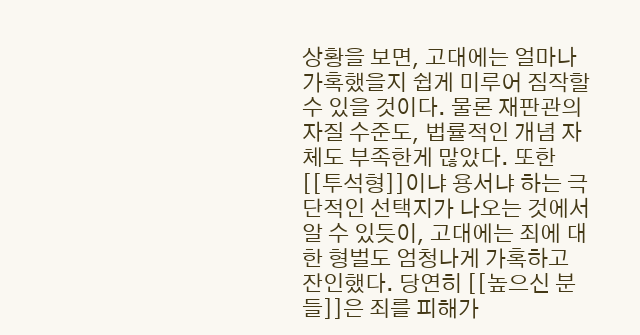상황을 보면, 고대에는 얼마나 가혹했을지 쉽게 미루어 짐작할 수 있을 것이다. 물론 재판관의 자질 수준도, 법률적인 개념 자체도 부족한게 많았다. 또한 [[투석형]]이냐 용서냐 하는 극단적인 선택지가 나오는 것에서 알 수 있듯이, 고대에는 죄에 대한 형벌도 엄청나게 가혹하고 잔인했다. 당연히 [[높으신 분들]]은 죄를 피해가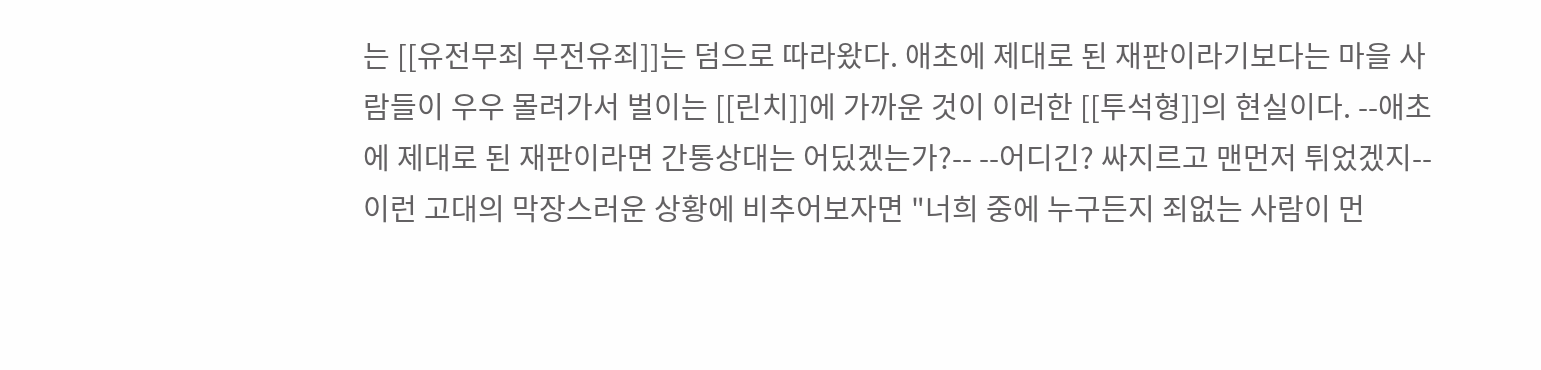는 [[유전무죄 무전유죄]]는 덤으로 따라왔다. 애초에 제대로 된 재판이라기보다는 마을 사람들이 우우 몰려가서 벌이는 [[린치]]에 가까운 것이 이러한 [[투석형]]의 현실이다. --애초에 제대로 된 재판이라면 간통상대는 어딨겠는가?-- --어디긴? 싸지르고 맨먼저 튀었겠지-- 이런 고대의 막장스러운 상황에 비추어보자면 "너희 중에 누구든지 죄없는 사람이 먼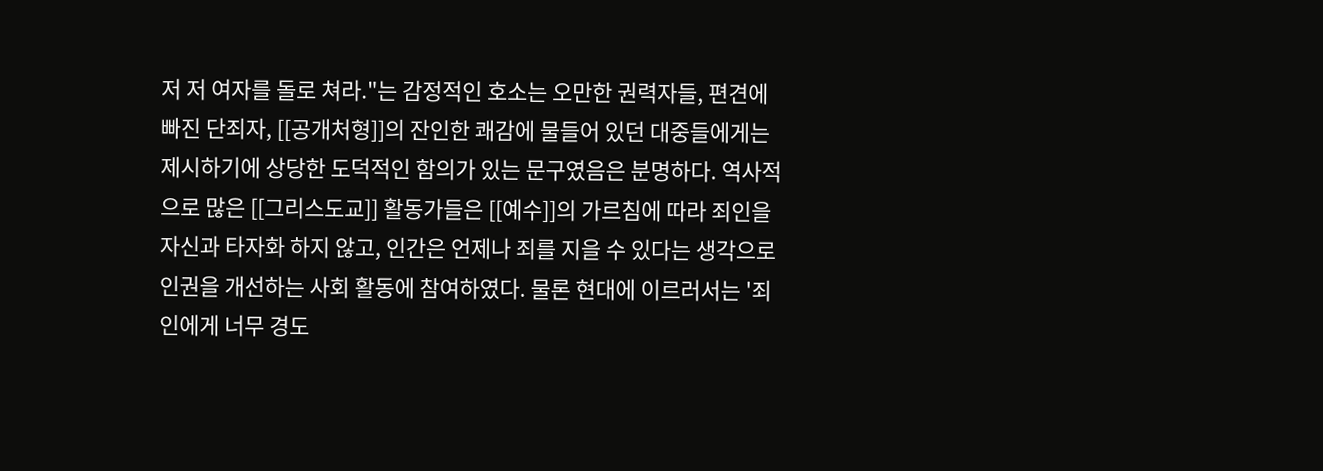저 저 여자를 돌로 쳐라."는 감정적인 호소는 오만한 권력자들, 편견에 빠진 단죄자, [[공개처형]]의 잔인한 쾌감에 물들어 있던 대중들에게는 제시하기에 상당한 도덕적인 함의가 있는 문구였음은 분명하다. 역사적으로 많은 [[그리스도교]] 활동가들은 [[예수]]의 가르침에 따라 죄인을 자신과 타자화 하지 않고, 인간은 언제나 죄를 지을 수 있다는 생각으로 인권을 개선하는 사회 활동에 참여하였다. 물론 현대에 이르러서는 '죄인에게 너무 경도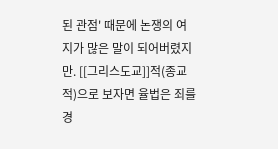된 관점' 때문에 논쟁의 여지가 많은 말이 되어버렸지만. [[그리스도교]]적(종교적)으로 보자면 율법은 죄를 경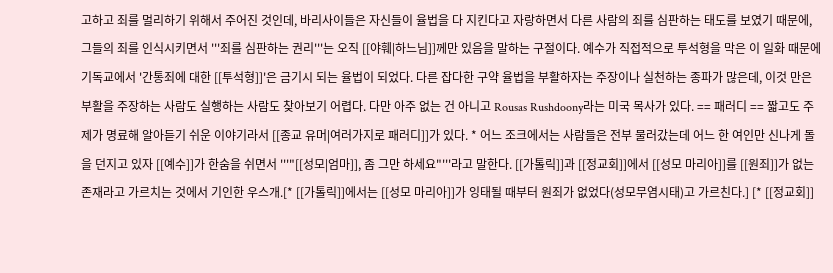고하고 죄를 멀리하기 위해서 주어진 것인데, 바리사이들은 자신들이 율법을 다 지킨다고 자랑하면서 다른 사람의 죄를 심판하는 태도를 보였기 때문에, 그들의 죄를 인식시키면서 '''죄를 심판하는 권리'''는 오직 [[야훼|하느님]]께만 있음을 말하는 구절이다. 예수가 직접적으로 투석형을 막은 이 일화 때문에 기독교에서 '간통죄에 대한 [[투석형]]'은 금기시 되는 율법이 되었다. 다른 잡다한 구약 율법을 부활하자는 주장이나 실천하는 종파가 많은데, 이것 만은 부활을 주장하는 사람도 실행하는 사람도 찾아보기 어렵다. 다만 아주 없는 건 아니고 Rousas Rushdoony라는 미국 목사가 있다. == 패러디 == 짧고도 주제가 명료해 알아듣기 쉬운 이야기라서 [[종교 유머|여러가지로 패러디]]가 있다. * 어느 조크에서는 사람들은 전부 물러갔는데 어느 한 여인만 신나게 돌을 던지고 있자 [[예수]]가 한숨을 쉬면서 '''"[[성모|엄마]], 좀 그만 하세요"'''라고 말한다. [[가톨릭]]과 [[정교회]]에서 [[성모 마리아]]를 [[원죄]]가 없는 존재라고 가르치는 것에서 기인한 우스개.[* [[가톨릭]]에서는 [[성모 마리아]]가 잉태될 때부터 원죄가 없었다(성모무염시태)고 가르친다.] [* [[정교회]]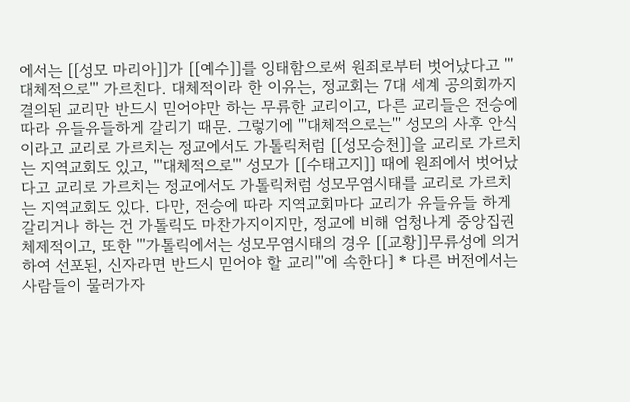에서는 [[성모 마리아]]가 [[예수]]를 잉태함으로써 원죄로부터 벗어났다고 '''대체적으로''' 가르친다. 대체적이라 한 이유는, 정교회는 7대 세계 공의회까지 결의된 교리만 반드시 믿어야만 하는 무류한 교리이고, 다른 교리들은 전승에 따라 유들유들하게 갈리기 때문. 그렇기에 '''대체적으로는''' 성모의 사후 안식이라고 교리로 가르치는 정교에서도 가톨릭처럼 [[성모승천]]을 교리로 가르치는 지역교회도 있고, '''대체적으로''' 성모가 [[수태고지]] 때에 원죄에서 벗어났다고 교리로 가르치는 정교에서도 가톨릭처럼 성모무염시태를 교리로 가르치는 지역교회도 있다. 다만, 전승에 따라 지역교회마다 교리가 유들유들 하게 갈리거나 하는 건 가톨릭도 마찬가지이지만, 정교에 비해 엄청나게 중앙집권체제적이고, 또한 '''가톨릭에서는 성모무염시태의 경우 [[교황]]무류성에 의거하여 선포된, 신자라면 반드시 믿어야 할 교리'''에 속한다] * 다른 버전에서는 사람들이 물러가자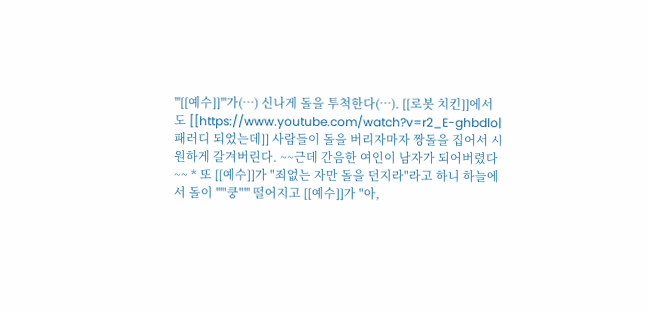'''[[예수]]'''가(…) 신나게 돌을 투척한다(…). [[로봇 치킨]]에서도 [[https://www.youtube.com/watch?v=r2_E-ghbdlo|패러디 되었는데]] 사람들이 돌을 버리자마자 짱돌을 집어서 시원하게 갈겨버린다. ~~근데 간음한 여인이 남자가 되어버렸다~~ * 또 [[예수]]가 "죄없는 자만 돌을 던지라"라고 하니 하늘에서 돌이 '''"쿵"''' 떨어지고 [[예수]]가 "아,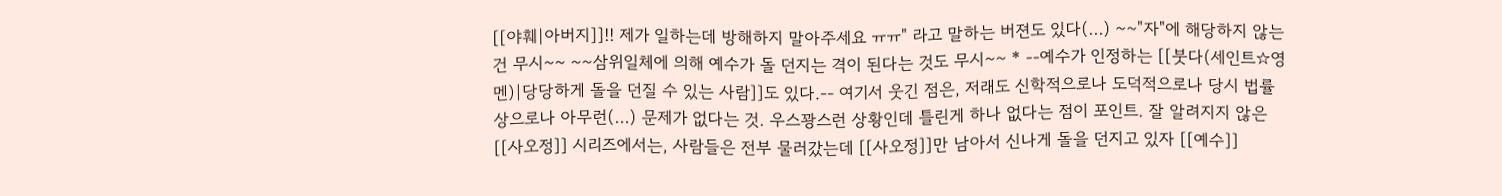[[야훼|아버지]]!! 제가 일하는데 방해하지 말아주세요 ㅠㅠ" 라고 말하는 버젼도 있다(…) ~~"자"에 해당하지 않는 건 무시~~ ~~삼위일체에 의해 예수가 돌 던지는 격이 된다는 것도 무시~~ * --예수가 인정하는 [[붓다(세인트☆영멘)|당당하게 돌을 던질 수 있는 사람]]도 있다.-- 여기서 웃긴 점은, 저래도 신학적으로나 도덕적으로나 당시 법률상으로나 아무런(…) 문제가 없다는 것. 우스꽝스런 상황인데 틀린게 하나 없다는 점이 포인트. 잘 알려지지 않은 [[사오정]] 시리즈에서는, 사람들은 전부 물러갔는데 [[사오정]]만 남아서 신나게 돌을 던지고 있자 [[예수]]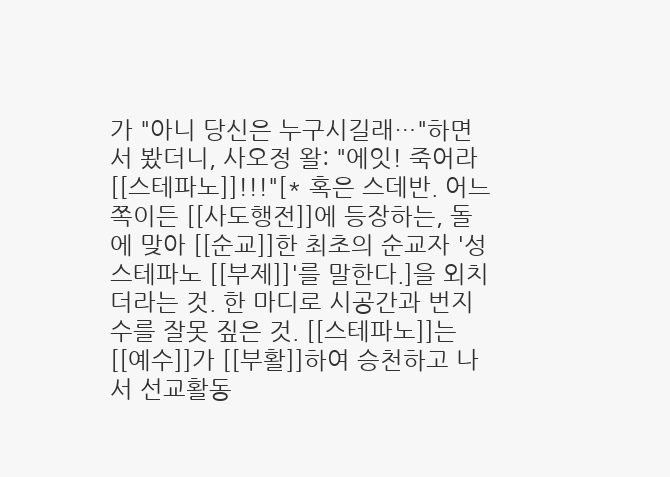가 "아니 당신은 누구시길래…"하면서 봤더니, 사오정 왈: "에잇! 죽어라 [[스테파노]]!!!"[* 혹은 스데반. 어느쪽이든 [[사도행전]]에 등장하는, 돌에 맞아 [[순교]]한 최초의 순교자 '성 스테파노 [[부제]]'를 말한다.]을 외치더라는 것. 한 마디로 시공간과 번지수를 잘못 짚은 것. [[스테파노]]는 [[예수]]가 [[부활]]하여 승천하고 나서 선교활동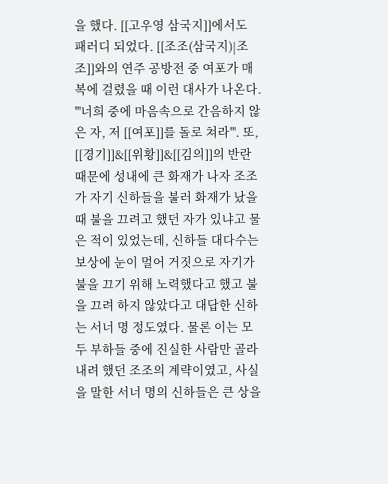을 했다. [[고우영 삼국지]]에서도 패러디 되었다. [[조조(삼국지)|조조]]와의 연주 공방전 중 여포가 매복에 걸렸을 때 이런 대사가 나온다. '''너희 중에 마음속으로 간음하지 않은 자, 저 [[여포]]를 돌로 쳐라'''. 또, [[경기]]&[[위황]]&[[김의]]의 반란 때문에 성내에 큰 화재가 나자 조조가 자기 신하들을 불러 화재가 났을 때 불을 끄려고 했던 자가 있냐고 물은 적이 있었는데, 신하들 대다수는 보상에 눈이 멀어 거짓으로 자기가 불을 끄기 위해 노력했다고 했고 불을 끄려 하지 않았다고 대답한 신하는 서너 명 정도였다. 물론 이는 모두 부하들 중에 진실한 사람만 골라 내려 했던 조조의 계략이였고, 사실을 말한 서너 명의 신하들은 큰 상을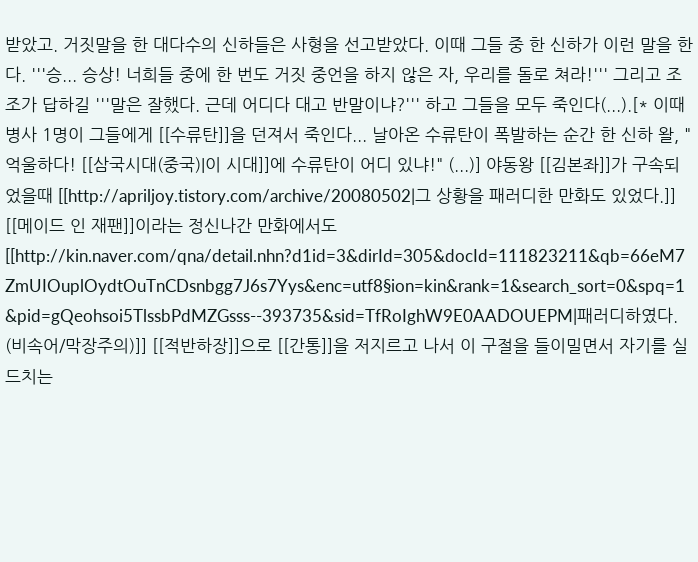받았고. 거짓말을 한 대다수의 신하들은 사형을 선고받았다. 이때 그들 중 한 신하가 이런 말을 한다. '''승... 승상! 너희들 중에 한 번도 거짓 중언을 하지 않은 자, 우리를 돌로 쳐라!''' 그리고 조조가 답하길 '''말은 잘했다. 근데 어디다 대고 반말이냐?''' 하고 그들을 모두 죽인다(...).[* 이때 병사 1명이 그들에게 [[수류탄]]을 던져서 죽인다... 날아온 수류탄이 폭발하는 순간 한 신하 왈, "억울하다! [[삼국시대(중국)|이 시대]]에 수류탄이 어디 있냐!" (...)] 야동왕 [[김본좌]]가 구속되었을때 [[http://apriljoy.tistory.com/archive/20080502|그 상황을 패러디한 만화도 있었다.]] [[메이드 인 재팬]]이라는 정신나간 만화에서도 [[http://kin.naver.com/qna/detail.nhn?d1id=3&dirId=305&docId=111823211&qb=66eM7ZmUIOuplOydtOuTnCDsnbgg7J6s7Yys&enc=utf8§ion=kin&rank=1&search_sort=0&spq=1&pid=gQeohsoi5TlssbPdMZGsss--393735&sid=TfRoIghW9E0AADOUEPM|패러디하였다. (비속어/막장주의)]] [[적반하장]]으로 [[간통]]을 저지르고 나서 이 구절을 들이밀면서 자기를 실드치는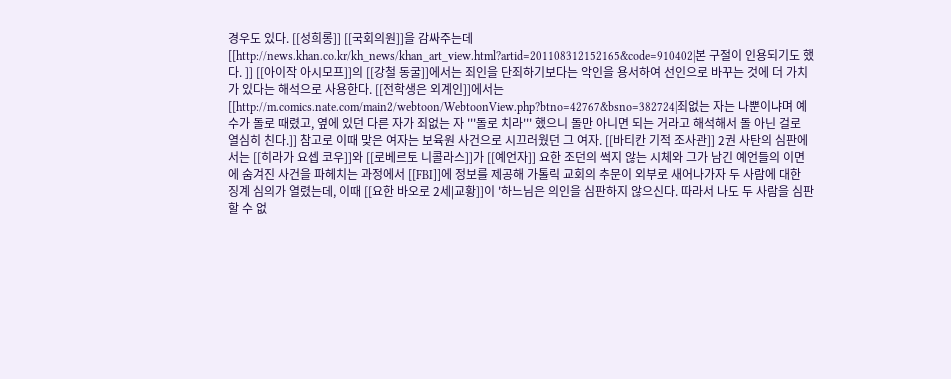경우도 있다. [[성희롱]] [[국회의원]]을 감싸주는데 [[http://news.khan.co.kr/kh_news/khan_art_view.html?artid=201108312152165&code=910402|본 구절이 인용되기도 했다. ]] [[아이작 아시모프]]의 [[강철 동굴]]에서는 죄인을 단죄하기보다는 악인을 용서하여 선인으로 바꾸는 것에 더 가치가 있다는 해석으로 사용한다. [[전학생은 외계인]]에서는 [[http://m.comics.nate.com/main2/webtoon/WebtoonView.php?btno=42767&bsno=382724|죄없는 자는 나뿐이냐며 예수가 돌로 때렸고, 옆에 있던 다른 자가 죄없는 자 '''돌로 치라''' 했으니 돌만 아니면 되는 거라고 해석해서 돌 아닌 걸로 열심히 친다.]] 참고로 이때 맞은 여자는 보육원 사건으로 시끄러웠던 그 여자. [[바티칸 기적 조사관]] 2권 사탄의 심판에서는 [[히라가 요셉 코우]]와 [[로베르토 니콜라스]]가 [[예언자]] 요한 조던의 썩지 않는 시체와 그가 남긴 예언들의 이면에 숨겨진 사건을 파헤치는 과정에서 [[FBI]]에 정보를 제공해 가톨릭 교회의 추문이 외부로 새어나가자 두 사람에 대한 징계 심의가 열렸는데, 이때 [[요한 바오로 2세|교황]]이 '하느님은 의인을 심판하지 않으신다. 따라서 나도 두 사람을 심판할 수 없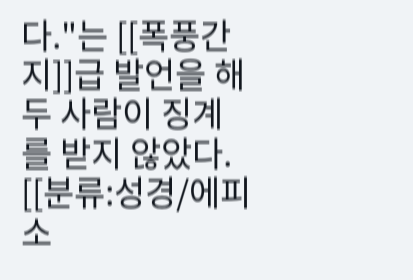다."는 [[폭풍간지]]급 발언을 해 두 사람이 징계를 받지 않았다. [[분류:성경/에피소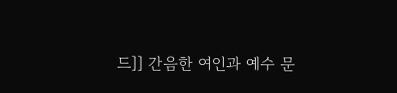드]] 간음한 여인과 예수 문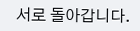서로 돌아갑니다.